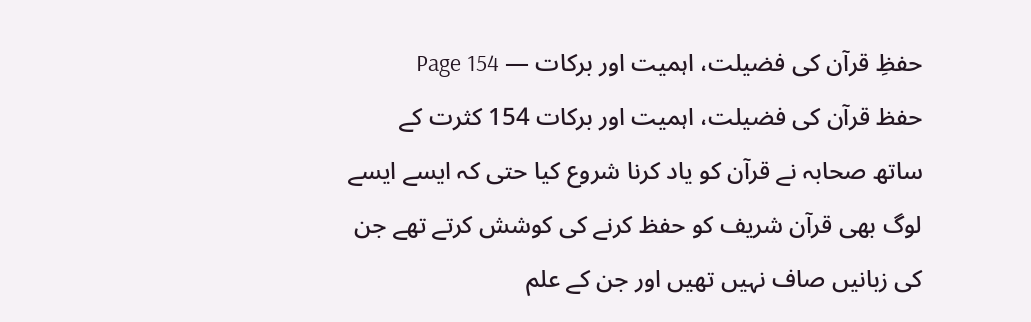حفظِ قرآن کی فضیلت، اہمیت اور برکات — Page 154
حفظ قرآن کی فضیلت، اہمیت اور برکات 154 کثرت کے ساتھ صحابہ نے قرآن کو یاد کرنا شروع کیا حتی کہ ایسے ایسے لوگ بھی قرآن شریف کو حفظ کرنے کی کوشش کرتے تھے جن کی زبانیں صاف نہیں تھیں اور جن کے علم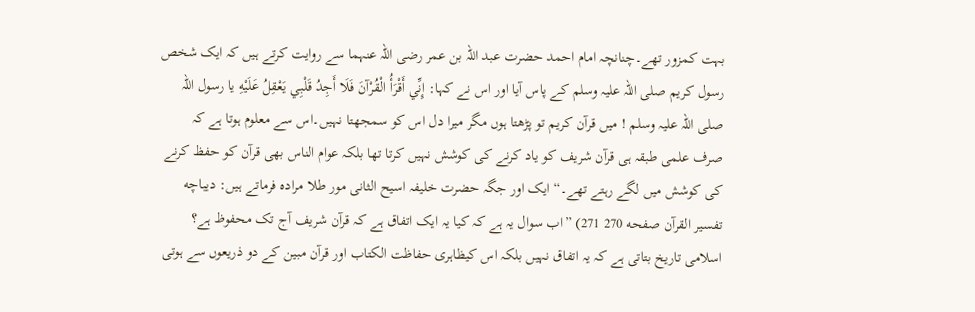بہت کمزور تھے۔چنانچہ امام احمد حضرت عبد اللہ بن عمر رضی اللہ عنہما سے روایت کرتے ہیں کہ ایک شخص رسول کریم صلی اللہ علیہ وسلم کے پاس آیا اور اس نے کہا: إِنِّي أَقْرَأُ الْقُرْآنَ فَلَا أَجِدُ قَلْبِي يَعْقِلُ عَلَيْهِ یا رسول اللہ صلی اللہ علیہ وسلم ! میں قرآن کریم تو پڑھتا ہوں مگر میرا دل اس کو سمجھتا نہیں۔اس سے معلوم ہوتا ہے کہ صرف علمی طبقہ ہی قرآن شریف کو یاد کرنے کی کوشش نہیں کرتا تھا بلکہ عوام الناس بھی قرآن کو حفظ کرنے کی کوشش میں لگے رہتے تھے۔“ ایک اور جگہ حضرت خلیفہ اسیح الثانی مور طلا مرادہ فرماتے ہیں: دیباچه تفسیر القرآن صفحه 270 271) ”اب سوال یہ ہے کہ کیا یہ ایک اتفاق ہے کہ قرآن شریف آج تک محفوظ ہے؟ اسلامی تاریخ بتاتی ہے کہ یہ اتفاق نہیں بلکہ اس کیظاہری حفاظت الکتاب اور قرآن مبین کے دو ذریعوں سے ہوتی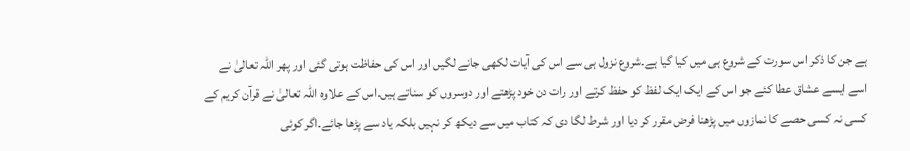ہے جن کا ذکر اس سورت کے شروع ہی میں کیا گیا ہے۔شروع نزول ہی سے اس کی آیات لکھی جانے لگیں اور اس کی حفاظت ہوتی گئی اور پھر اللہ تعالیٰ نے اسے ایسے عشاق عطا کئے جو اس کے ایک ایک لفظ کو حفظ کرتے اور رات دن خود پڑھتے اور دوسروں کو سناتے ہیں۔اس کے علاوہ اللہ تعالیٰ نے قرآن کریم کے کسی نہ کسی حصے کا نمازوں میں پڑھنا فرض مقرر کر دیا اور شرط لگا دی کہ کتاب میں سے دیکھ کر نہیں بلکہ یاد سے پڑھا جائے۔اگر کوئی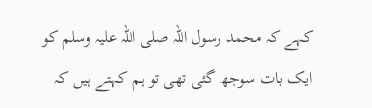کہے کہ محمد رسول اللہ صلی اللہ علیہ وسلم کو ایک بات سوجھ گئی تھی تو ہم کہتے ہیں کہ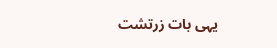یہی بات زرتشت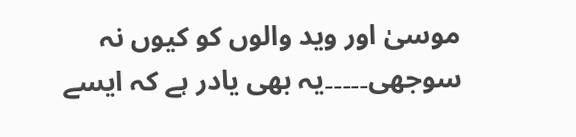موسیٰ اور وید والوں کو کیوں نہ سوجھی۔۔۔۔۔یہ بھی یادر ہے کہ ایسے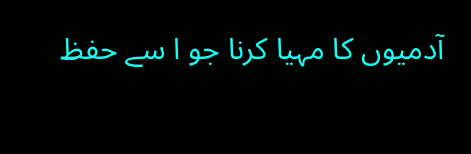آدمیوں کا مہیا کرنا جو ا سے حفظ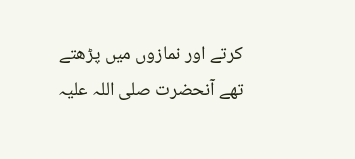کرتے اور نمازوں میں پڑھتے تھے آنحضرت صلی اللہ علیہ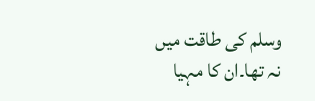وسلم کی طاقت میں نہ تھا۔ان کا مہیا